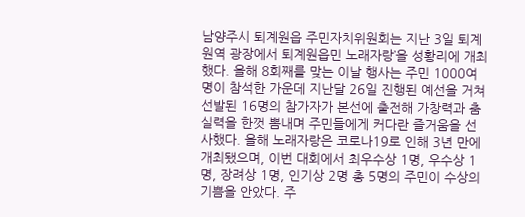남양주시 퇴계원읍 주민자치위원회는 지난 3일 퇴계원역 광장에서 퇴계원읍민 노래자랑’을 성황리에 개최했다. 올해 8회째를 맞는 이날 행사는 주민 1000여 명이 참석한 가운데 지난달 26일 진행된 예선을 거쳐 선발된 16명의 참가자가 본선에 출전해 가창력과 춤 실력을 한껏 뽐내며 주민들에게 커다란 즐거움을 선사했다. 올해 노래자랑은 코로나19로 인해 3년 만에 개최됐으며, 이번 대회에서 최우수상 1명, 우수상 1명, 장려상 1명, 인기상 2명 총 5명의 주민이 수상의 기쁨을 안았다. 주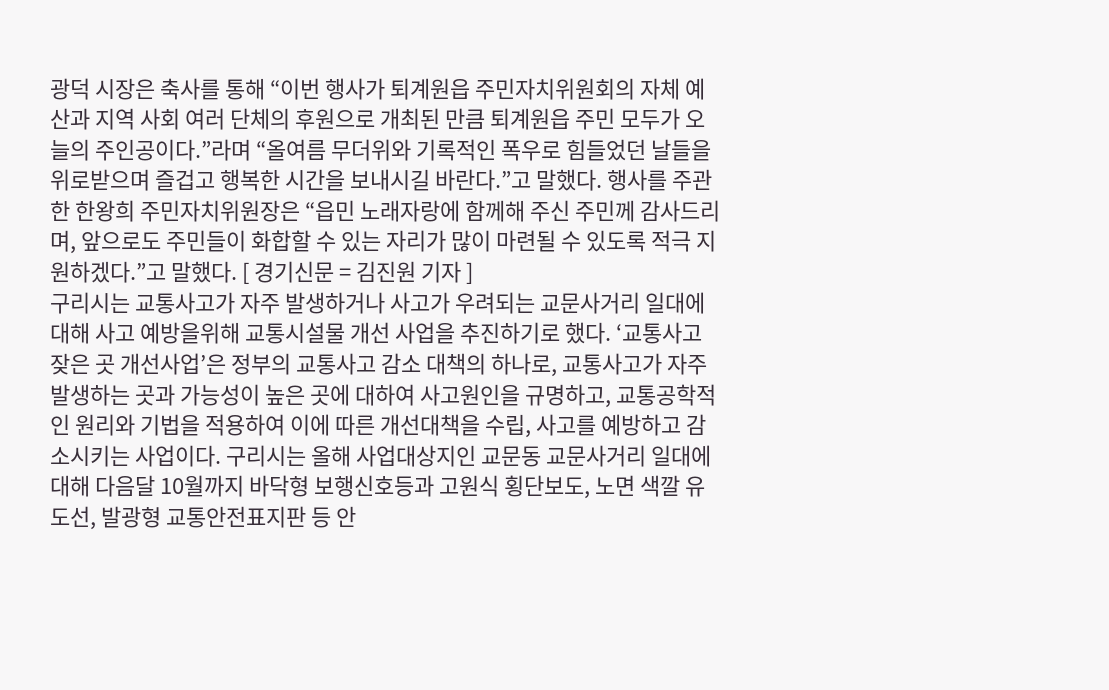광덕 시장은 축사를 통해 “이번 행사가 퇴계원읍 주민자치위원회의 자체 예산과 지역 사회 여러 단체의 후원으로 개최된 만큼 퇴계원읍 주민 모두가 오늘의 주인공이다.”라며 “올여름 무더위와 기록적인 폭우로 힘들었던 날들을 위로받으며 즐겁고 행복한 시간을 보내시길 바란다.”고 말했다. 행사를 주관한 한왕희 주민자치위원장은 “읍민 노래자랑에 함께해 주신 주민께 감사드리며, 앞으로도 주민들이 화합할 수 있는 자리가 많이 마련될 수 있도록 적극 지원하겠다.”고 말했다. [ 경기신문 = 김진원 기자 ]
구리시는 교통사고가 자주 발생하거나 사고가 우려되는 교문사거리 일대에 대해 사고 예방을위해 교통시설물 개선 사업을 추진하기로 했다. ‘교통사고 잦은 곳 개선사업’은 정부의 교통사고 감소 대책의 하나로, 교통사고가 자주 발생하는 곳과 가능성이 높은 곳에 대하여 사고원인을 규명하고, 교통공학적인 원리와 기법을 적용하여 이에 따른 개선대책을 수립, 사고를 예방하고 감소시키는 사업이다. 구리시는 올해 사업대상지인 교문동 교문사거리 일대에 대해 다음달 10월까지 바닥형 보행신호등과 고원식 횡단보도, 노면 색깔 유도선, 발광형 교통안전표지판 등 안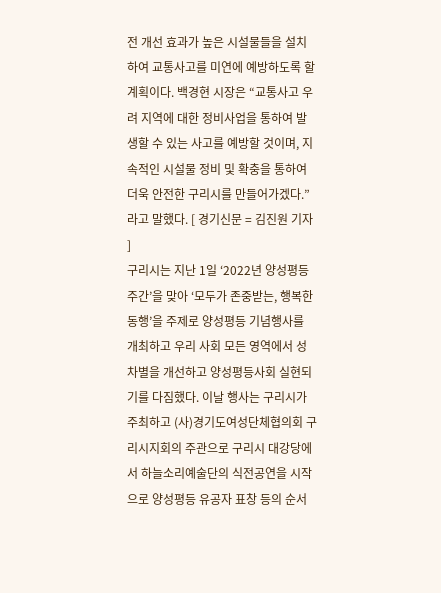전 개선 효과가 높은 시설물들을 설치하여 교통사고를 미연에 예방하도록 할 계획이다. 백경현 시장은 “교통사고 우려 지역에 대한 정비사업을 통하여 발생할 수 있는 사고를 예방할 것이며, 지속적인 시설물 정비 및 확충을 통하여 더욱 안전한 구리시를 만들어가겠다.”라고 말했다. [ 경기신문 = 김진원 기자 ]
구리시는 지난 1일 ‘2022년 양성평등주간’을 맞아 ‘모두가 존중받는, 행복한 동행’을 주제로 양성평등 기념행사를 개최하고 우리 사회 모든 영역에서 성차별을 개선하고 양성평등사회 실현되기를 다짐했다. 이날 행사는 구리시가 주최하고 (사)경기도여성단체협의회 구리시지회의 주관으로 구리시 대강당에서 하늘소리예술단의 식전공연을 시작으로 양성평등 유공자 표창 등의 순서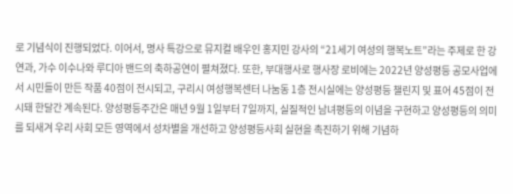로 기념식이 진행되었다. 이어서, 명사 특강으로 뮤지컬 배우인 홍지민 강사의 “21세기 여성의 행복노트”라는 주제로 한 강연과, 가수 이수나와 루디아 밴드의 축하공연이 펼쳐졌다. 또한, 부대행사로 행사장 로비에는 2022년 양성평등 공모사업에서 시민들이 만든 작품 40점이 전시되고, 구리시 여성행복센터 나눔동 1층 전시실에는 양성평등 챌린지 및 표어 45점이 전시돼 한달간 계속된다. 양성평등주간은 매년 9월 1일부터 7일까지, 실질적인 남녀평등의 이념을 구현하고 양성평등의 의미를 되새겨 우리 사회 모든 영역에서 성차별을 개선하고 양성평등사회 실현을 촉진하기 위해 기념하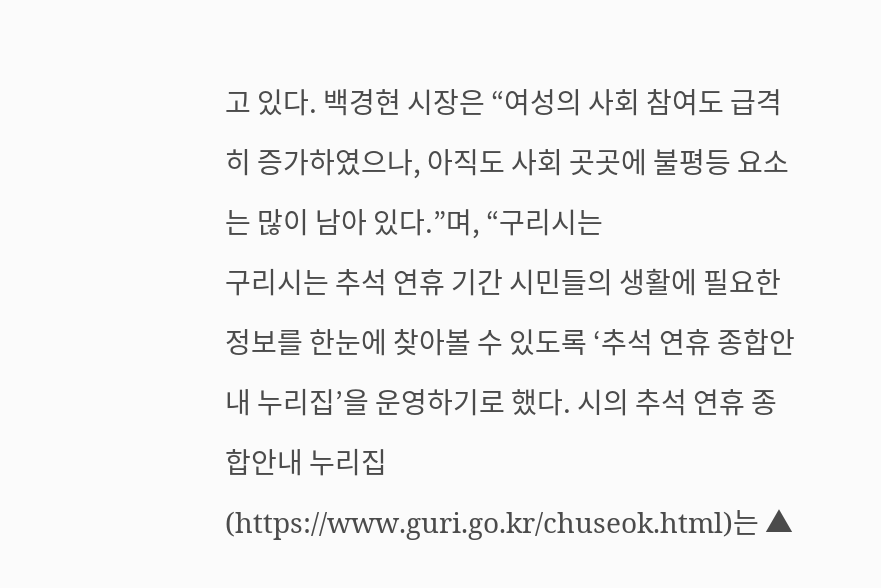고 있다. 백경현 시장은 “여성의 사회 참여도 급격히 증가하였으나, 아직도 사회 곳곳에 불평등 요소는 많이 남아 있다.”며, “구리시는
구리시는 추석 연휴 기간 시민들의 생활에 필요한 정보를 한눈에 찾아볼 수 있도록 ‘추석 연휴 종합안내 누리집’을 운영하기로 했다. 시의 추석 연휴 종합안내 누리집(https://www.guri.go.kr/chuseok.html)는 ▲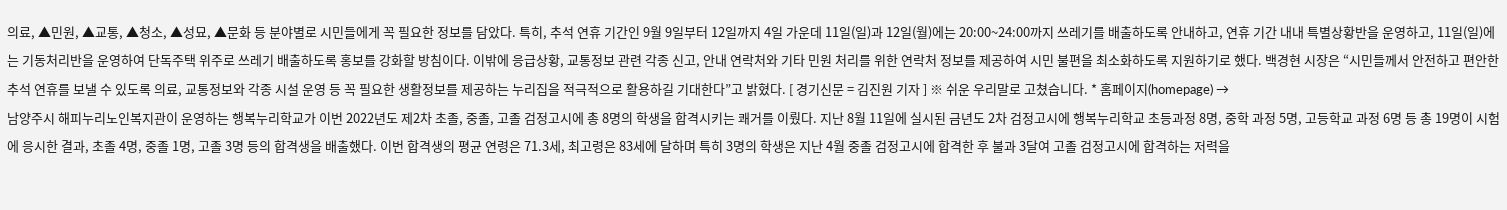의료, ▲민원, ▲교통, ▲청소, ▲성묘, ▲문화 등 분야별로 시민들에게 꼭 필요한 정보를 담았다. 특히, 추석 연휴 기간인 9월 9일부터 12일까지 4일 가운데 11일(일)과 12일(월)에는 20:00~24:00까지 쓰레기를 배출하도록 안내하고, 연휴 기간 내내 특별상황반을 운영하고, 11일(일)에는 기동처리반을 운영하여 단독주택 위주로 쓰레기 배출하도록 홍보를 강화할 방침이다. 이밖에 응급상황, 교통정보 관련 각종 신고, 안내 연락처와 기타 민원 처리를 위한 연락처 정보를 제공하여 시민 불편을 최소화하도록 지원하기로 했다. 백경현 시장은 “시민들께서 안전하고 편안한 추석 연휴를 보낼 수 있도록 의료, 교통정보와 각종 시설 운영 등 꼭 필요한 생활정보를 제공하는 누리집을 적극적으로 활용하길 기대한다”고 밝혔다. [ 경기신문 = 김진원 기자 ] ※ 쉬운 우리말로 고쳤습니다. * 홈페이지(homepage) →
남양주시 해피누리노인복지관이 운영하는 행복누리학교가 이번 2022년도 제2차 초졸, 중졸, 고졸 검정고시에 총 8명의 학생을 합격시키는 쾌거를 이뤘다. 지난 8월 11일에 실시된 금년도 2차 검정고시에 행복누리학교 초등과정 8명, 중학 과정 5명, 고등학교 과정 6명 등 총 19명이 시험에 응시한 결과, 초졸 4명, 중졸 1명, 고졸 3명 등의 합격생을 배출했다. 이번 합격생의 평균 연령은 71.3세, 최고령은 83세에 달하며 특히 3명의 학생은 지난 4월 중졸 검정고시에 합격한 후 불과 3달여 고졸 검정고시에 합격하는 저력을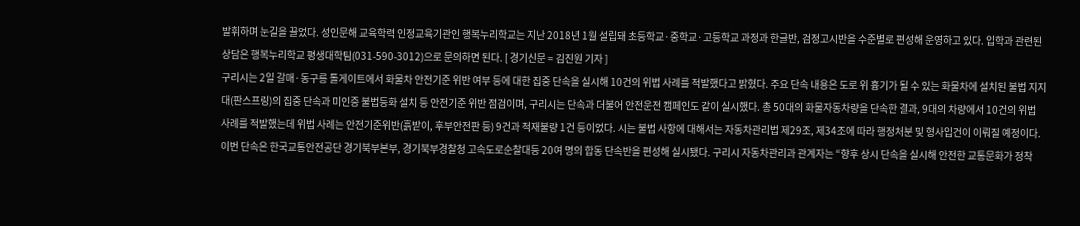발휘하며 눈길을 끌었다. 성인문해 교육학력 인정교육기관인 행복누리학교는 지난 2018년 1월 설립돼 초등학교·중학교·고등학교 과정과 한글반, 검정고시반을 수준별로 편성해 운영하고 있다. 입학과 관련된 상담은 행복누리학교 평생대학팀(031-590-3012)으로 문의하면 된다. [ 경기신문 = 김진원 기자 ]
구리시는 2일 갈매·동구릉 톨게이트에서 화물차 안전기준 위반 여부 등에 대한 집중 단속을 실시해 10건의 위법 사례를 적발했다고 밝혔다. 주요 단속 내용은 도로 위 흉기가 될 수 있는 화물차에 설치된 불법 지지대(판스프링)의 집중 단속과 미인증 불법등화 설치 등 안전기준 위반 점검이며, 구리시는 단속과 더불어 안전운전 캠페인도 같이 실시했다. 총 50대의 화물자동차량을 단속한 결과, 9대의 차량에서 10건의 위법 사례를 적발했는데 위법 사례는 안전기준위반(흙받이, 후부안전판 등) 9건과 적재불량 1건 등이었다. 시는 불법 사항에 대해서는 자동차관리법 제29조, 제34조에 따라 행정처분 및 형사입건이 이뤄질 예정이다. 이번 단속은 한국교통안전공단 경기북부본부, 경기북부경찰청 고속도로순찰대등 20여 명의 합동 단속반을 편성해 실시됐다. 구리시 자동차관리과 관계자는 “향후 상시 단속을 실시해 안전한 교통문화가 정착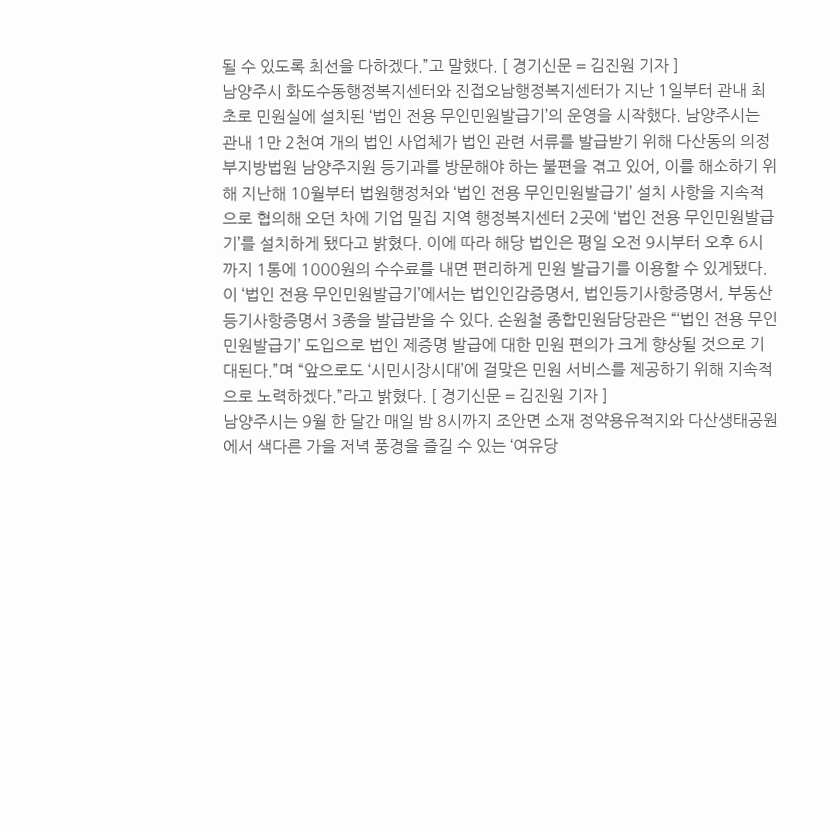될 수 있도록 최선을 다하겠다.”고 말했다. [ 경기신문 = 김진원 기자 ]
남양주시 화도수동행정복지센터와 진접오남행정복지센터가 지난 1일부터 관내 최초로 민원실에 설치된 ‘법인 전용 무인민원발급기’의 운영을 시작했다. 남양주시는 관내 1만 2천여 개의 법인 사업체가 법인 관련 서류를 발급받기 위해 다산동의 의정부지방법원 남양주지원 등기과를 방문해야 하는 불편을 겪고 있어, 이를 해소하기 위해 지난해 10월부터 법원행정처와 ‘법인 전용 무인민원발급기’ 설치 사항을 지속적으로 협의해 오던 차에 기업 밀집 지역 행정복지센터 2곳에 ‘법인 전용 무인민원발급기’를 설치하게 됐다고 밝혔다. 이에 따라 해당 법인은 평일 오전 9시부터 오후 6시까지 1통에 1000원의 수수료를 내면 편리하게 민원 발급기를 이용할 수 있게됐다. 이 ‘법인 전용 무인민원발급기’에서는 법인인감증명서, 법인등기사항증명서, 부동산등기사항증명서 3종을 발급받을 수 있다. 손원철 종합민원담당관은 “‘법인 전용 무인민원발급기’ 도입으로 법인 제증명 발급에 대한 민원 편의가 크게 향상될 것으로 기대된다.”며 “앞으로도 ‘시민시장시대’에 걸맞은 민원 서비스를 제공하기 위해 지속적으로 노력하겠다.”라고 밝혔다. [ 경기신문 = 김진원 기자 ]
남양주시는 9월 한 달간 매일 밤 8시까지 조안면 소재 정약용유적지와 다산생태공원에서 색다른 가을 저녁 풍경을 즐길 수 있는 ‘여유당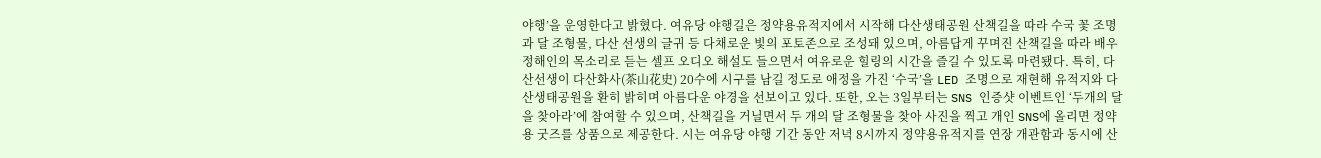야행’을 운영한다고 밝혔다. 여유당 야행길은 정약용유적지에서 시작해 다산생태공원 산책길을 따라 수국 꽃 조명과 달 조형물, 다산 선생의 글귀 등 다채로운 빛의 포토존으로 조성돼 있으며, 아름답게 꾸며진 산책길을 따라 배우 정해인의 목소리로 듣는 셀프 오디오 해설도 들으면서 여유로운 힐링의 시간을 즐길 수 있도록 마련됐다. 특히, 다산선생이 다산화사(茶山花史) 20수에 시구를 남길 정도로 애정을 가진 ‘수국’을 LED 조명으로 재현해 유적지와 다산생태공원을 환히 밝히며 아름다운 야경을 선보이고 있다. 또한, 오는 3일부터는 SNS 인증샷 이벤트인 ‘두개의 달을 찾아라’에 참여할 수 있으며, 산책길을 거닐면서 두 개의 달 조형물을 찾아 사진을 찍고 개인 SNS에 올리면 정약용 굿즈를 상품으로 제공한다. 시는 여유당 야행 기간 동안 저녁 8시까지 정약용유적지를 연장 개관함과 동시에 산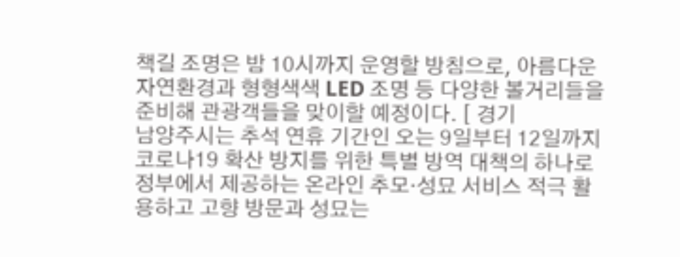책길 조명은 밤 10시까지 운영할 방침으로, 아름다운 자연환경과 형형색색 LED 조명 등 다양한 볼거리들을 준비해 관광객들을 맞이할 예정이다. [ 경기
남양주시는 추석 연휴 기간인 오는 9일부터 12일까지 코로나19 확산 방지를 위한 특별 방역 대책의 하나로 정부에서 제공하는 온라인 추모·성묘 서비스 적극 활용하고 고향 방문과 성묘는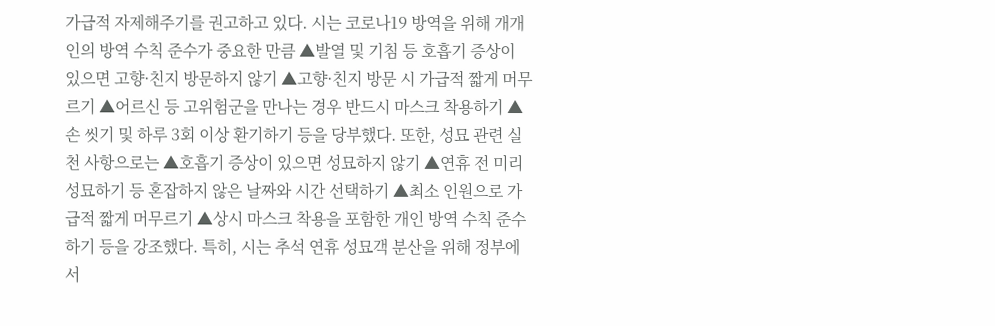가급적 자제해주기를 권고하고 있다. 시는 코로나19 방역을 위해 개개인의 방역 수칙 준수가 중요한 만큼 ▲발열 및 기침 등 호흡기 증상이 있으면 고향·친지 방문하지 않기 ▲고향·친지 방문 시 가급적 짧게 머무르기 ▲어르신 등 고위험군을 만나는 경우 반드시 마스크 착용하기 ▲손 씻기 및 하루 3회 이상 환기하기 등을 당부했다. 또한, 성묘 관련 실천 사항으로는 ▲호흡기 증상이 있으면 성묘하지 않기 ▲연휴 전 미리 성묘하기 등 혼잡하지 않은 날짜와 시간 선택하기 ▲최소 인원으로 가급적 짧게 머무르기 ▲상시 마스크 착용을 포함한 개인 방역 수칙 준수하기 등을 강조했다. 특히, 시는 추석 연휴 성묘객 분산을 위해 정부에서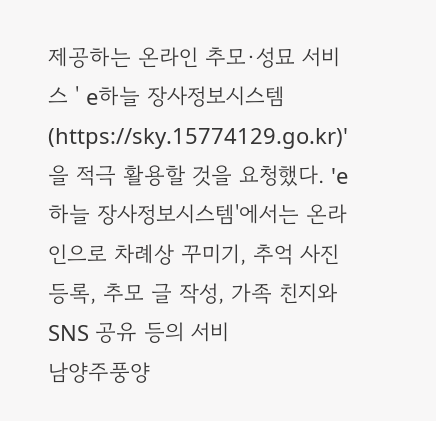제공하는 온라인 추모·성묘 서비스 ' e하늘 장사정보시스템(https://sky.15774129.go.kr)'을 적극 활용할 것을 요청했다. 'e하늘 장사정보시스템'에서는 온라인으로 차례상 꾸미기, 추억 사진 등록, 추모 글 작성, 가족 친지와 SNS 공유 등의 서비
남양주풍양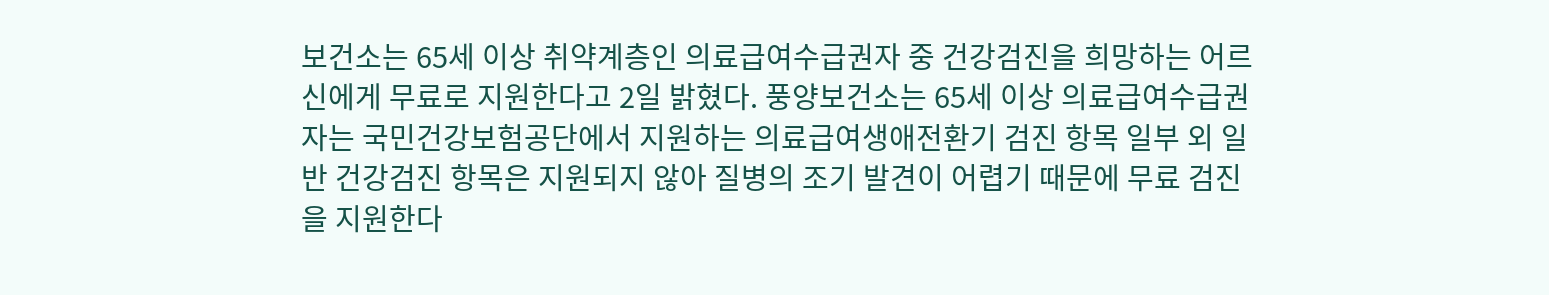보건소는 65세 이상 취약계층인 의료급여수급권자 중 건강검진을 희망하는 어르신에게 무료로 지원한다고 2일 밝혔다. 풍양보건소는 65세 이상 의료급여수급권자는 국민건강보험공단에서 지원하는 의료급여생애전환기 검진 항목 일부 외 일반 건강검진 항목은 지원되지 않아 질병의 조기 발견이 어렵기 때문에 무료 검진을 지원한다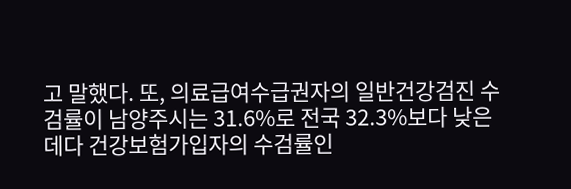고 말했다. 또, 의료급여수급권자의 일반건강검진 수검률이 남양주시는 31.6%로 전국 32.3%보다 낮은데다 건강보험가입자의 수검률인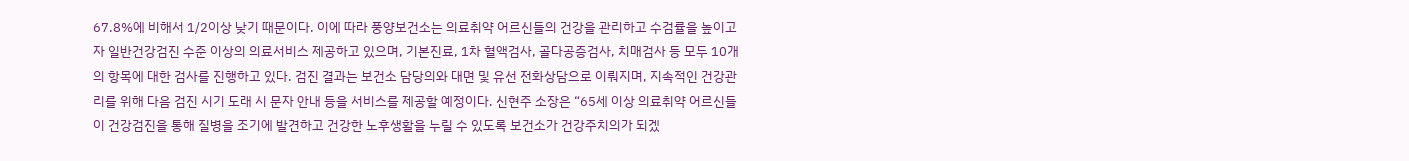67.8%에 비해서 1/2이상 낮기 때문이다. 이에 따라 풍양보건소는 의료취약 어르신들의 건강을 관리하고 수검률을 높이고자 일반건강검진 수준 이상의 의료서비스 제공하고 있으며, 기본진료, 1차 혈액검사, 골다공증검사, 치매검사 등 모두 10개의 항목에 대한 검사를 진행하고 있다. 검진 결과는 보건소 담당의와 대면 및 유선 전화상담으로 이뤄지며, 지속적인 건강관리를 위해 다음 검진 시기 도래 시 문자 안내 등을 서비스를 제공할 예정이다. 신현주 소장은 “65세 이상 의료취약 어르신들이 건강검진을 통해 질병을 조기에 발견하고 건강한 노후생활을 누릴 수 있도록 보건소가 건강주치의가 되겠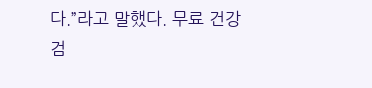다.”라고 말했다. 무료 건강검